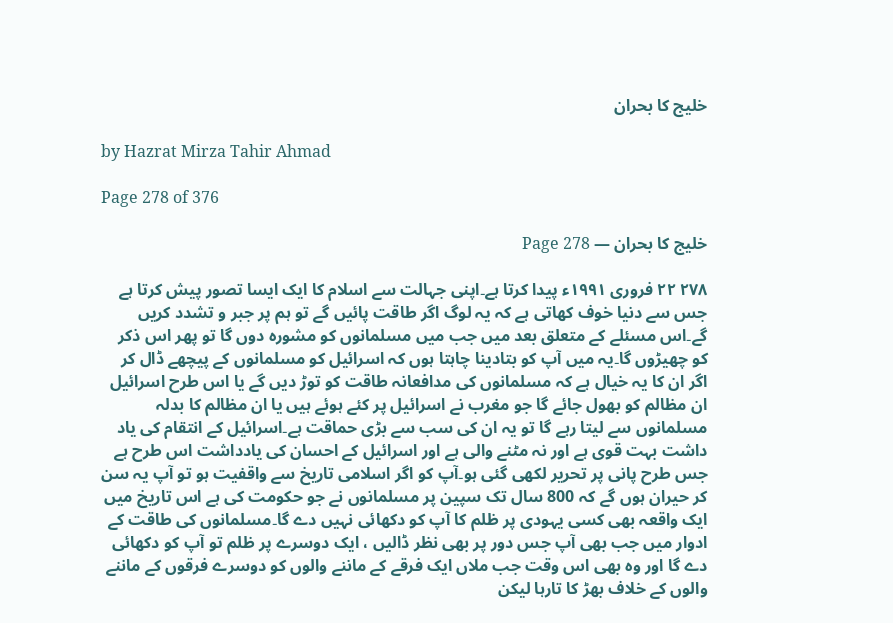خلیج کا بحران

by Hazrat Mirza Tahir Ahmad

Page 278 of 376

خلیج کا بحران — Page 278

۲۷۸ ۲۲ فروری ۱۹۹۱ء پیدا کرتا ہے۔اپنی جہالت سے اسلام کا ایک ایسا تصور پیش کرتا ہے جس سے دنیا خوف کھاتی ہے کہ یہ لوگ اگر طاقت پائیں گے تو ہم پر جبر و تشدد کریں گے۔اس مسئلے کے متعلق بعد میں جب میں مسلمانوں کو مشورہ دوں گا تو پھر اس ذکر کو چھیڑوں گا۔یہ میں آپ کو بتادینا چاہتا ہوں کہ اسرائیل کو مسلمانوں کے پیچھے ڈال کر اگر ان کا یہ خیال ہے کہ مسلمانوں کی مدافعانہ طاقت کو توڑ دیں گے یا اس طرح اسرائیل ان مظالم کو بھول جائے گا جو مغرب نے اسرائیل پر کئے ہوئے ہیں یا ان مظالم کا بدلہ مسلمانوں سے لیتا رہے گا تو یہ ان کی سب سے بڑی حماقت ہے۔اسرائیل کے انتقام کی یاد داشت بہت قوی ہے اور نہ مٹنے والی ہے اور اسرائیل کے احسان کی یادداشت اس طرح ہے جس طرح پانی پر تحریر لکھی گئی ہو۔آپ کو اگر اسلامی تاریخ سے واقفیت ہو تو آپ یہ سن کر حیران ہوں گے کہ 800 سال تک سپین پر مسلمانوں نے جو حکومت کی ہے اس تاریخ میں ایک واقعہ بھی کسی یہودی پر ظلم کا آپ کو دکھائی نہیں دے گا۔مسلمانوں کی طاقت کے ادوار میں جب بھی آپ جس دور پر بھی نظر ڈالیں ، ایک دوسرے پر ظلم تو آپ کو دکھائی دے گا اور وہ بھی اس وقت جب ملاں ایک فرقے کے ماننے والوں کو دوسرے فرقوں کے ماننے والوں کے خلاف بھڑ کا تارہا لیکن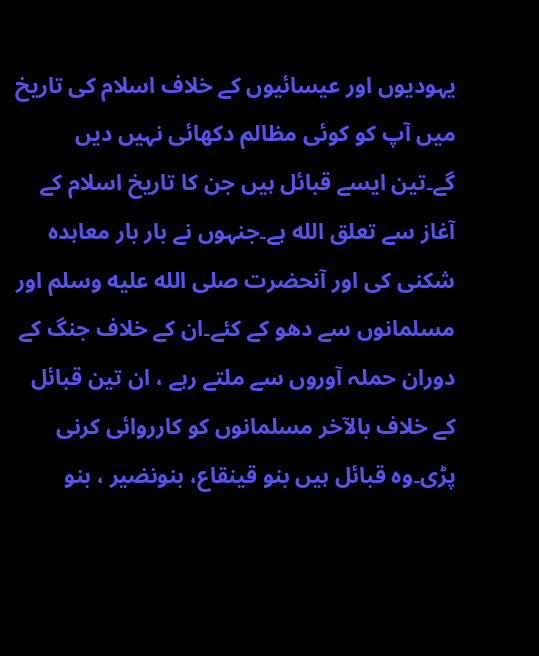یہودیوں اور عیسائیوں کے خلاف اسلام کی تاریخ میں آپ کو کوئی مظالم دکھائی نہیں دیں گے۔تین ایسے قبائل ہیں جن کا تاریخ اسلام کے آغاز سے تعلق الله ہے۔جنہوں نے بار بار معاہدہ شکنی کی اور آنحضرت صلى الله عليه وسلم اور مسلمانوں سے دھو کے کئے۔ان کے خلاف جنگ کے دوران حملہ آوروں سے ملتے رہے ، ان تین قبائل کے خلاف بالآخر مسلمانوں کو کارروائی کرنی پڑی۔وہ قبائل ہیں بنو قینقاع، بنونضیر ، بنو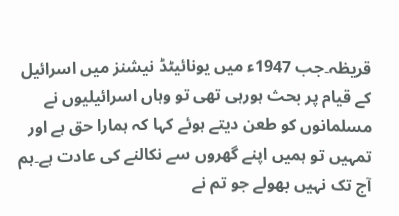قریظہ۔جب 1947ء میں یونائیٹڈ نیشنز میں اسرائیل کے قیام پر بحث ہورہی تھی تو وہاں اسرائیلیوں نے مسلمانوں کو طعن دیتے ہوئے کہا کہ ہمارا حق ہے اور تمہیں تو ہمیں اپنے گھروں سے نکالنے کی عادت ہے۔ہم آج تک نہیں بھولے جو تم نے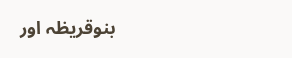بنوقریظہ اور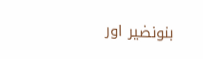بنونضیر اور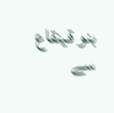بنو قینقاع سے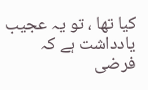کیا تھا ، تو یہ عجیب یادداشت ہے کہ فرضی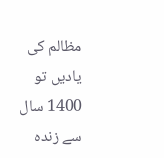مظالم کی یادیں تو 1400 سال سے زندہ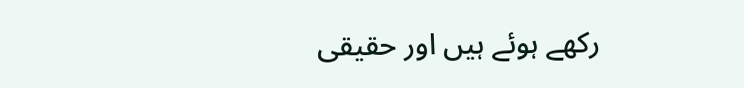رکھے ہوئے ہیں اور حقیقی